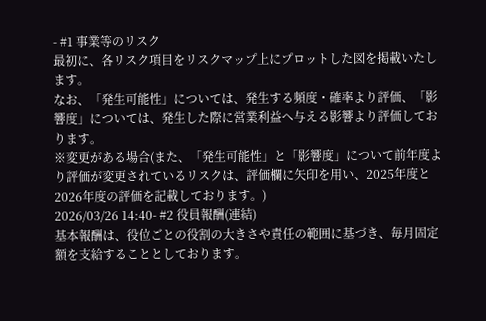- #1 事業等のリスク
最初に、各リスク項目をリスクマップ上にプロットした図を掲載いたします。
なお、「発生可能性」については、発生する頻度・確率より評価、「影響度」については、発生した際に営業利益へ与える影響より評価しております。
※変更がある場合(また、「発生可能性」と「影響度」について前年度より評価が変更されているリスクは、評価欄に矢印を用い、2025年度と2026年度の評価を記載しております。)
2026/03/26 14:40- #2 役員報酬(連結)
基本報酬は、役位ごとの役割の大きさや責任の範囲に基づき、毎月固定額を支給することとしております。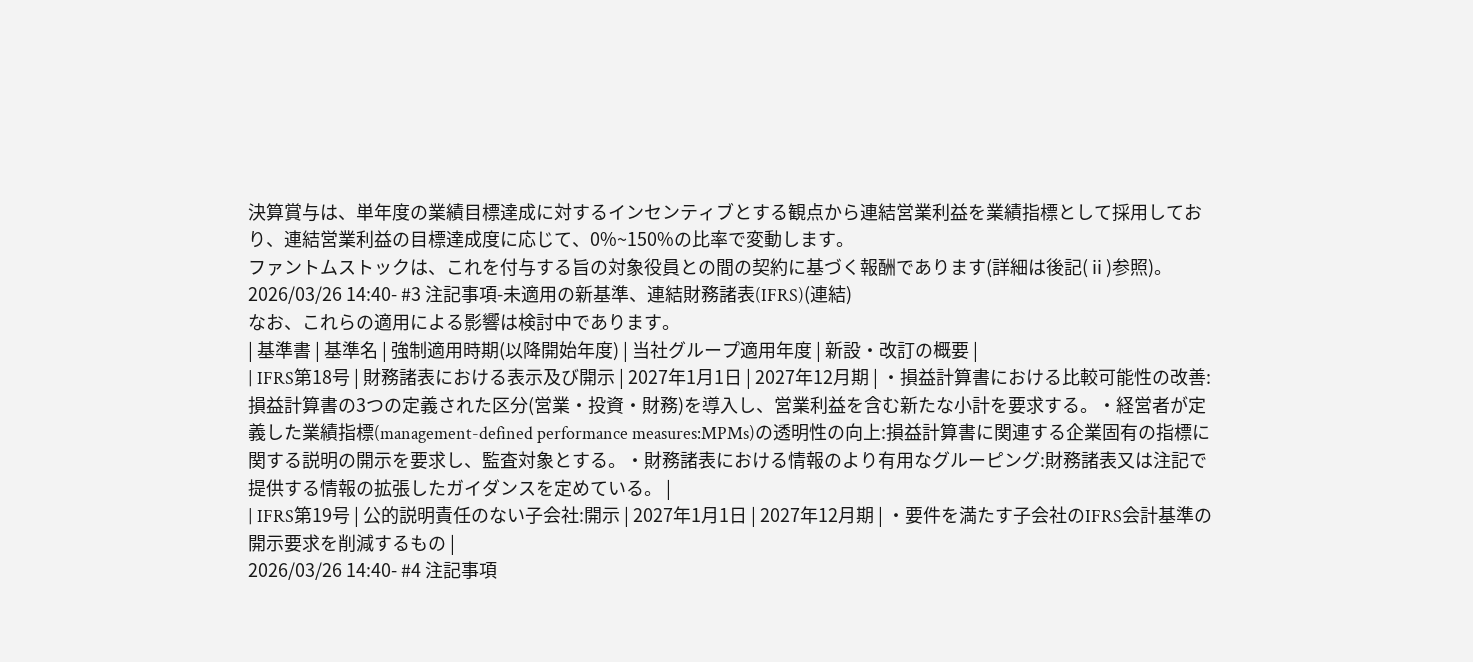決算賞与は、単年度の業績目標達成に対するインセンティブとする観点から連結営業利益を業績指標として採用しており、連結営業利益の目標達成度に応じて、0%~150%の比率で変動します。
ファントムストックは、これを付与する旨の対象役員との間の契約に基づく報酬であります(詳細は後記(ⅱ)参照)。
2026/03/26 14:40- #3 注記事項-未適用の新基準、連結財務諸表(IFRS)(連結)
なお、これらの適用による影響は検討中であります。
| 基準書 | 基準名 | 強制適用時期(以降開始年度) | 当社グループ適用年度 | 新設・改訂の概要 |
| IFRS第18号 | 財務諸表における表示及び開示 | 2027年1月1日 | 2027年12月期 | ・損益計算書における比較可能性の改善:損益計算書の3つの定義された区分(営業・投資・財務)を導入し、営業利益を含む新たな小計を要求する。・経営者が定義した業績指標(management-defined performance measures:MPMs)の透明性の向上:損益計算書に関連する企業固有の指標に関する説明の開示を要求し、監査対象とする。・財務諸表における情報のより有用なグルーピング:財務諸表又は注記で提供する情報の拡張したガイダンスを定めている。 |
| IFRS第19号 | 公的説明責任のない子会社:開示 | 2027年1月1日 | 2027年12月期 | ・要件を満たす子会社のIFRS会計基準の開示要求を削減するもの |
2026/03/26 14:40- #4 注記事項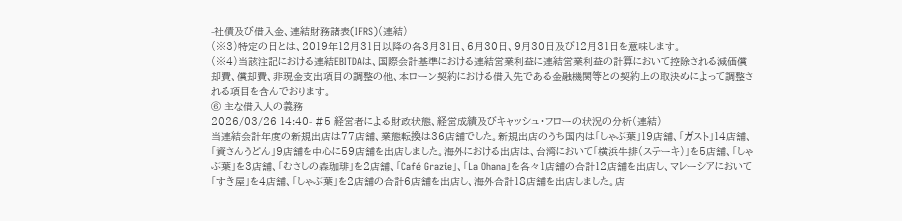-社債及び借入金、連結財務諸表(IFRS)(連結)
(※3)特定の日とは、2019年12月31日以降の各3月31日、6月30日、9月30日及び12月31日を意味します。
(※4)当該注記における連結EBITDAは、国際会計基準における連結営業利益に連結営業利益の計算において控除される減価償却費、償却費、非現金支出項目の調整の他、本ローン契約における借入先である金融機関等との契約上の取決めによって調整される項目を含んでおります。
⑥ 主な借入人の義務
2026/03/26 14:40- #5 経営者による財政状態、経営成績及びキャッシュ・フローの状況の分析(連結)
当連結会計年度の新規出店は77店舗、業態転換は36店舗でした。新規出店のうち国内は「しゃぶ葉」19店舗、「ガスト」14店舗、「資さんうどん」9店舗を中心に59店舗を出店しました。海外における出店は、台湾において「横浜牛排(ステーキ)」を5店舗、「しゃぶ葉」を3店舗、「むさしの森珈琲」を2店舗、「Café Grazie」、「La Ohana」を各々1店舗の合計12店舗を出店し、マレーシアにおいて「すき屋」を4店舗、「しゃぶ葉」を2店舗の合計6店舗を出店し、海外合計18店舗を出店しました。店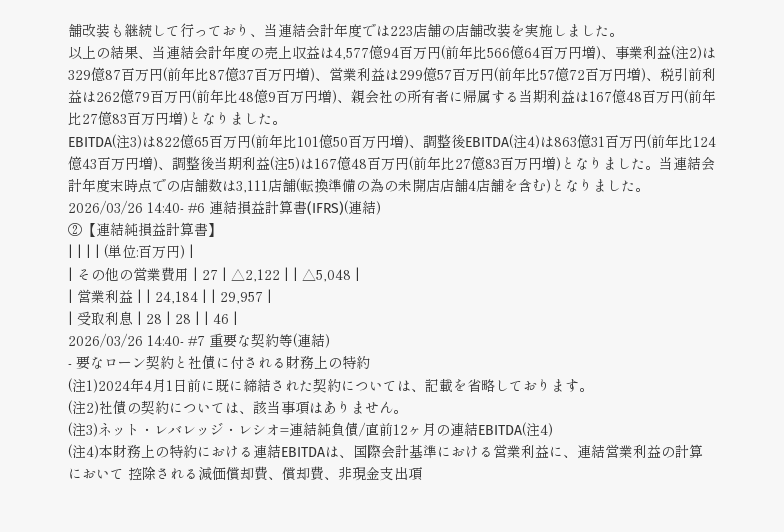舗改装も継続して行っており、当連結会計年度では223店舗の店舗改装を実施しました。
以上の結果、当連結会計年度の売上収益は4,577億94百万円(前年比566億64百万円増)、事業利益(注2)は329億87百万円(前年比87億37百万円増)、営業利益は299億57百万円(前年比57億72百万円増)、税引前利益は262億79百万円(前年比48億9百万円増)、親会社の所有者に帰属する当期利益は167億48百万円(前年比27億83百万円増)となりました。
EBITDA(注3)は822億65百万円(前年比101億50百万円増)、調整後EBITDA(注4)は863億31百万円(前年比124億43百万円増)、調整後当期利益(注5)は167億48百万円(前年比27億83百万円増)となりました。当連結会計年度末時点での店舗数は3,111店舗(転換準備の為の未開店店舗4店舗を含む)となりました。
2026/03/26 14:40- #6 連結損益計算書(IFRS)(連結)
②【連結純損益計算書】
| | | | (単位:百万円) |
| その他の営業費用 | 27 | △2,122 | | △5,048 |
| 営業利益 | | 24,184 | | 29,957 |
| 受取利息 | 28 | 28 | | 46 |
2026/03/26 14:40- #7 重要な契約等(連結)
- 要なローン契約と社債に付される財務上の特約
(注1)2024年4月1日前に既に締結された契約については、記載を省略しております。
(注2)社債の契約については、該当事項はありません。
(注3)ネット・レバレッジ・レシオ=連結純負債/直前12ヶ月の連結EBITDA(注4)
(注4)本財務上の特約における連結EBITDAは、国際会計基準における営業利益に、連結営業利益の計算において 控除される減価償却費、償却費、非現金支出項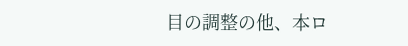目の調整の他、本ロ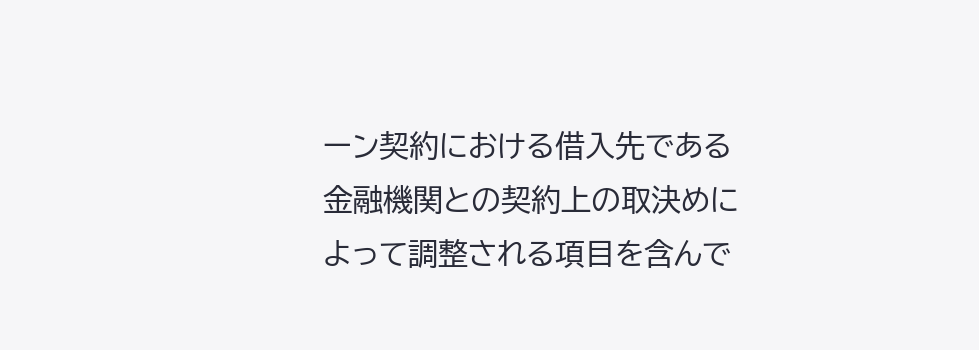ーン契約における借入先である金融機関との契約上の取決めによって調整される項目を含んで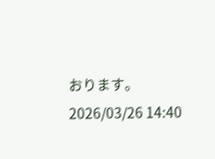おります。2026/03/26 14:40